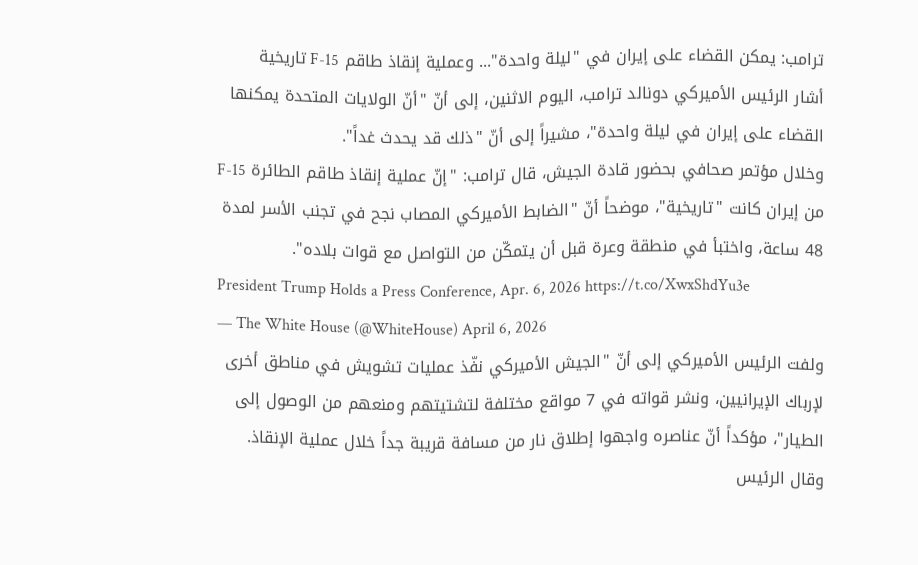ترامب: يمكن القضاء على إيران في "ليلة واحدة"... وعملية إنقاذ طاقم F-15 تاريخية
أشار الرئيس الأميركي دونالد ترامب، اليوم الاثنين، إلى أنّ "أنّ الولايات المتحدة يمكنها القضاء على إيران في ليلة واحدة"، مشيراً إلى أنّ "ذلك قد يحدث غداً".
وخلال مؤتمر صحافي بحضور قادة الجيش، قال ترامب: "إنّ عملية إنقاذ طاقم الطائرة F-15 من إيران كانت "تاريخية"، موضحاً أنّ "الضابط الأميركي المصاب نجح في تجنب الأسر لمدة 48 ساعة، واختبأ في منطقة وعرة قبل أن يتمكّن من التواصل مع قوات بلاده".
President Trump Holds a Press Conference, Apr. 6, 2026 https://t.co/XwxShdYu3e
— The White House (@WhiteHouse) April 6, 2026
ولفت الرئيس الأميركي إلى أنّ "الجيش الأميركي نفّذ عمليات تشويش في مناطق أخرى لإرباك الإيرانيين، ونشر قواته في 7 مواقع مختلفة لتشتيتهم ومنعهم من الوصول إلى الطيار"، مؤكداً أنّ عناصره واجهوا إطلاق نار من مسافة قريبة جداً خلال عملية الإنقاذ.
وقال الرئيس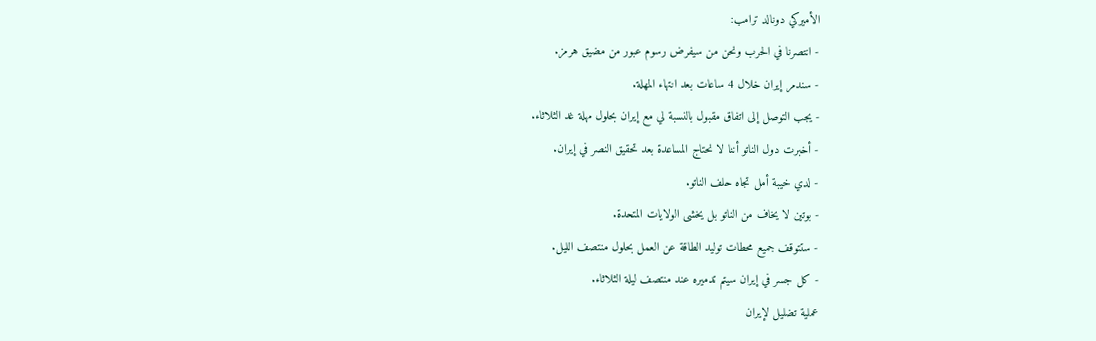الأميركي دونالد ترامب:
- انتصرنا في الحرب ونحن من سيفرض رسوم عبور من مضيق هرمز.
- سندمر إيران خلال 4 ساعات بعد انتهاء المهلة.
- يجب التوصل إلى اتفاق مقبول بالنسبة لي مع إيران بحلول مهلة غد الثلاثاء.
- أخبرت دول الناتو أننا لا نحتاج المساعدة بعد تحقيق النصر في إيران.
- لدي خيبة أمل تجاه حلف الناتو.
- بوتين لا يخاف من الناتو بل يخشى الولايات المتحدة.
- ستتوقف جميع محطات توليد الطاقة عن العمل بحلول منتصف الليل.
- كل جسر في إيران سيتم تدميره عند منتصف ليلة الثلاثاء.
عملية تضليل لإيران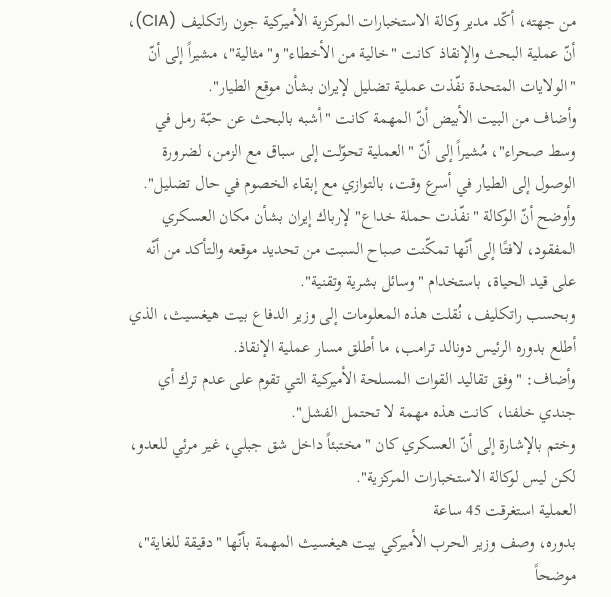من جهته، أكّد مدير وكالة الاستخبارات المركزية الأميركية جون راتكليف (CIA)، أنّ عملية البحث والإنقاذ كانت "خالية من الأخطاء" و"مثالية"، مشيراً إلى أنّ "الولايات المتحدة نفّذت عملية تضليل لإيران بشأن موقع الطيار".
وأضاف من البيت الأبيض أنّ المهمة كانت "أشبه بالبحث عن حبّة رمل في وسط صحراء"، مُشيراً إلى أنّ "العملية تحوّلت إلى سباق مع الزمن، لضرورة الوصول إلى الطيار في أسرع وقت، بالتوازي مع إبقاء الخصوم في حال تضليل".
وأوضح أنّ الوكالة "نفّذت حملة خداع" لإرباك إيران بشأن مكان العسكري المفقود، لافتًا إلى أنّها تمكّنت صباح السبت من تحديد موقعه والتأكد من أنّه على قيد الحياة، باستخدام "وسائل بشرية وتقنية".
وبحسب راتكليف، نُقلت هذه المعلومات إلى وزير الدفاع بيت هيغسيث، الذي أطلع بدوره الرئيس دونالد ترامب، ما أطلق مسار عملية الإنقاذ.
وأضاف: "وفق تقاليد القوات المسلحة الأميركية التي تقوم على عدم ترك أي جندي خلفنا، كانت هذه مهمة لا تحتمل الفشل".
وختم بالإشارة إلى أنّ العسكري كان "مختبئاً داخل شق جبلي، غير مرئي للعدو، لكن ليس لوكالة الاستخبارات المركزية".
العملية استغرقت 45 ساعة
بدوره، وصف وزير الحرب الأميركي بيت هيغسيث المهمة بأنّها "دقيقة للغاية"، موضحاً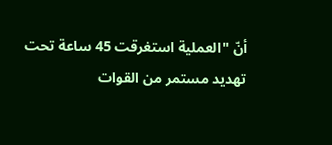أنّ "العملية استغرقت 45 ساعة تحت تهديد مستمر من القوات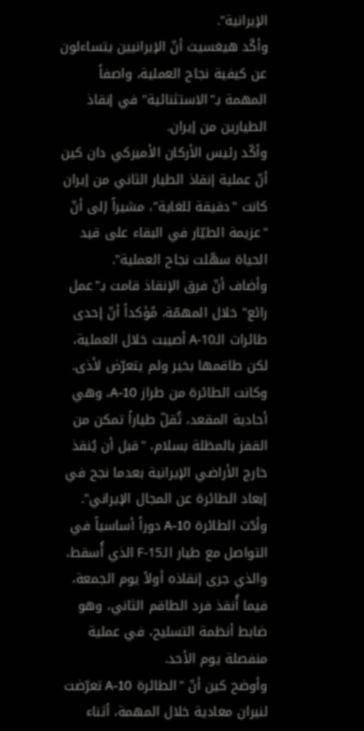الإيرانية".
وأكّد هيغسيث أنّ الإيرانيين يتساءلون عن كيفية نجاح العملية، واصفاً المهمة بـ"الاستثنائية" في إنقاذ الطيارين من إيران.
وأكّد رئيس الأركان الأميركي دان كين أنّ عملية إنقاذ الطيار الثاني من إيران كانت "دقيقة للغاية"، مشيراً إلى أنّ "عزيمة الطيّار في البقاء على قيد الحياة سهّلت نجاح العملية".
وأضاف أنّ فرق الإنقاذ قامت بـ"عمل رائع" خلال المهمّة، مُؤكداً أنّ إحدى طائرات الـA-10 أصيبت خلال العملية، لكن طاقمها بخير ولم يتعرّض لأذى.
وكانت الطائرة من طراز A-10، وهي أحادية المقعد، تُقلّ طياراً تمكن من القفز بالمظلة بسلام، "قبل أن يُنقذ خارج الأراضي الإيرانية بعدما نجح في إبعاد الطائرة عن المجال الإيراني".
وأدّت الطائرة A-10 دوراً أساسياً في التواصل مع طيار الـF-15 الذي أُسقط، والذي جرى إنقاذه أولاً يوم الجمعة، فيما أُنقذ فرد الطاقم الثاني، وهو ضابط أنظمة التسليح، في عملية منفصلة يوم الأحد.
وأوضح كين أنّ "الطائرة A-10 تعرّضت لنيران معادية خلال المهمة، أثناء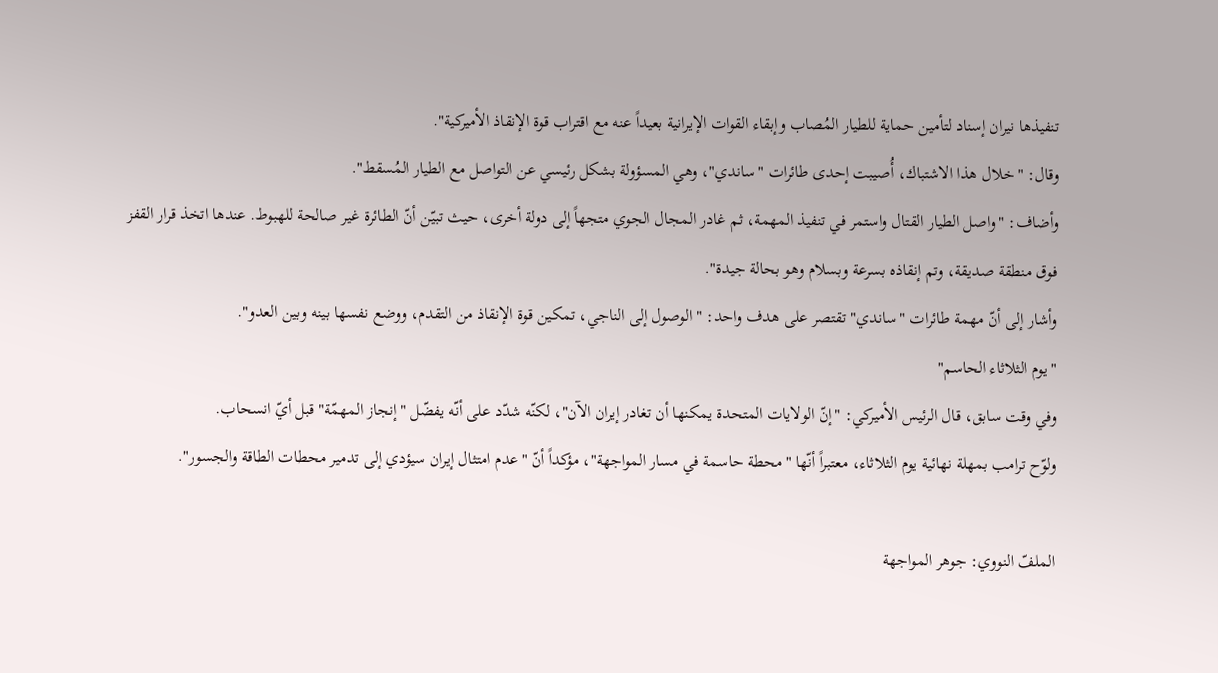تنفيذها نيران إسناد لتأمين حماية للطيار المُصاب وإبقاء القوات الإيرانية بعيداً عنه مع اقتراب قوة الإنقاذ الأميركية".
وقال: "خلال هذا الاشتباك، أُصيبت إحدى طائرات "ساندي"، وهي المسؤولة بشكل رئيسي عن التواصل مع الطيار المُسقط".
وأضاف: "واصل الطيار القتال واستمر في تنفيذ المهمة، ثم غادر المجال الجوي متجهاً إلى دولة أخرى، حيث تبيّن أنّ الطائرة غير صالحة للهبوط. عندها اتخذ قرار القفز فوق منطقة صديقة، وتم إنقاذه بسرعة وبسلام وهو بحالة جيدة".
وأشار إلى أنّ مهمة طائرات "ساندي" تقتصر على هدف واحد: "الوصول إلى الناجي، تمكين قوة الإنقاذ من التقدم، ووضع نفسها بينه وبين العدو".
"يوم الثلاثاء الحاسم"
وفي وقت سابق، قال الرئيس الأميركي: "إنّ الولايات المتحدة يمكنها أن تغادر إيران الآن"، لكنّه شدّد على أنّه يفضّل "إنجاز المهمّة" قبل أيّ انسحاب.
ولوّح ترامب بمهلة نهائية يوم الثلاثاء، معتبراً أنّها "محطة حاسمة في مسار المواجهة"، مؤكداً أنّ "عدم امتثال إيران سيؤدي إلى تدمير محطات الطاقة والجسور".

الملفّ النووي: جوهر المواجهة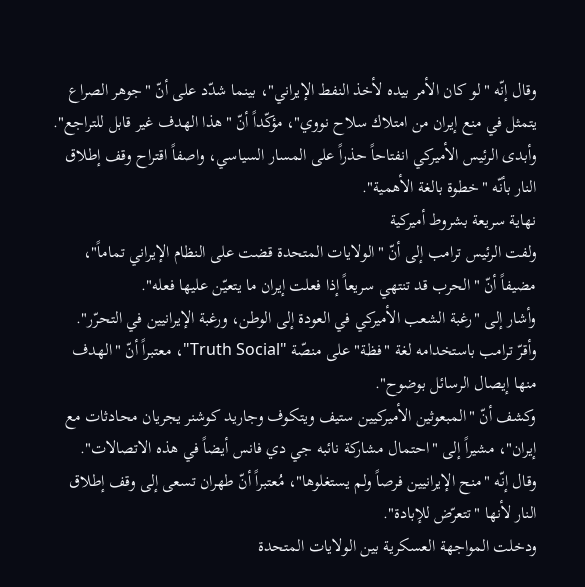وقال إنّه "لو كان الأمر بيده لأخذ النفط الإيراني"، بينما شدّد على أنّ "جوهر الصراع يتمثل في منع إيران من امتلاك سلاح نووي"، مؤكّداً أنّ "هذا الهدف غير قابل للتراجع".
وأبدى الرئيس الأميركي انفتاحاً حذراً على المسار السياسي، واصفاً اقتراح وقف إطلاق النار بأنّه "خطوة بالغة الأهمية".
نهاية سريعة بشروط أميركية
ولفت الرئيس ترامب إلى أنّ "الولايات المتحدة قضت على النظام الإيراني تماماً"، مضيفاً أنّ "الحرب قد تنتهي سريعاً إذا فعلت إيران ما يتعيّن عليها فعله".
وأشار إلى "رغبة الشعب الأميركي في العودة إلى الوطن، ورغبة الإيرانيين في التحرّر".
وأقرّ ترامب باستخدامه لغة "فظة" على منصّة "Truth Social"، معتبراً أنّ "الهدف منها إيصال الرسائل بوضوح".
وكشف أنّ "المبعوثين الأميركيين ستيف ويتكوف وجاريد كوشنر يجريان محادثات مع إيران"، مشيراً إلى "احتمال مشاركة نائبه جي دي فانس أيضاً في هذه الاتصالات".
وقال إنّه "منح الإيرانيين فرصاً ولم يستغلوها"، مُعتبراً أنّ طهران تسعى إلى وقف إطلاق النار لأنها "تتعرّض للإبادة".
ودخلت المواجهة العسكرية بين الولايات المتحدة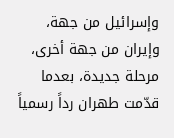وإسرائيل من جهة، وإيران من جهة أخرى، مرحلة جديدة، بعدما قدّمت طهران رداً رسمياً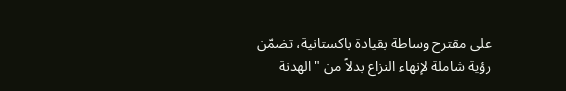على مقترح وساطة بقيادة باكستانية، تضمّن رؤية شاملة لإنهاء النزاع بدلاً من "الهدنة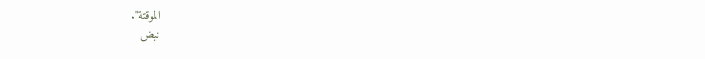الموقتة".
نبض